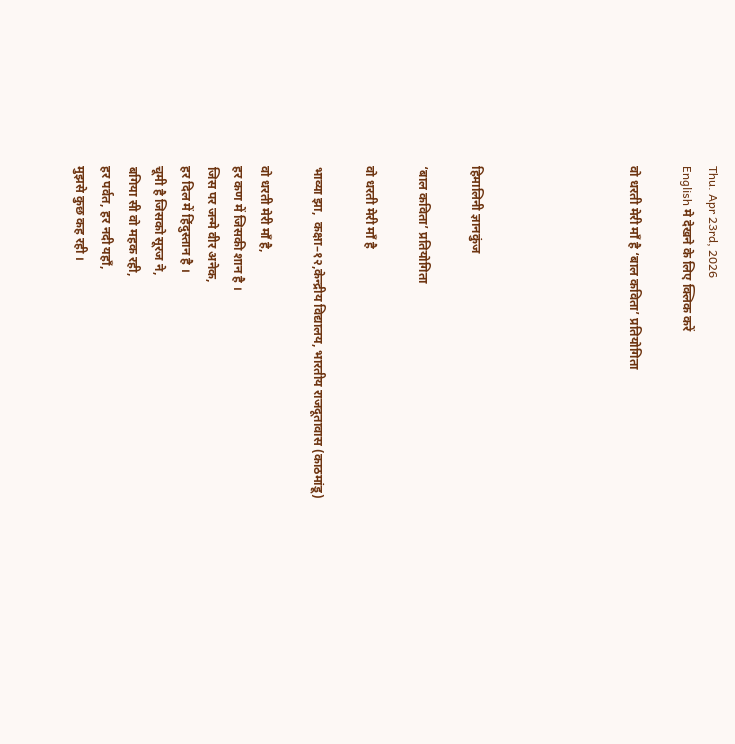Thu. Apr 23rd, 2026
English मे देखने के लिए क्लिक करें

वो धरती मेरी माँ है ‘बाल कविता’ प्रतियोगिता





हिमालिनी ज्ञानकुंज

‘बाल कविता’ प्रतियोगिता

वो धरती मेरी माँ है

भाव्या झा,  कक्षा–१२,केन्द्रीय विद्यालय, भारतीय राजदूतावास (काठमांडू)

वो धरती मेरी माँ है,
हर कण में जिसकी शान है ।
जिस पर जन्मे वीर अनेक,
हर दिल में हिंदुस्तान है ।
चूमी है जिसको सूरज ने,
बगिया सी वो महक रही,
हर पर्वत, हर नदी यहाँ,
मुझसे कुछ कह रही ।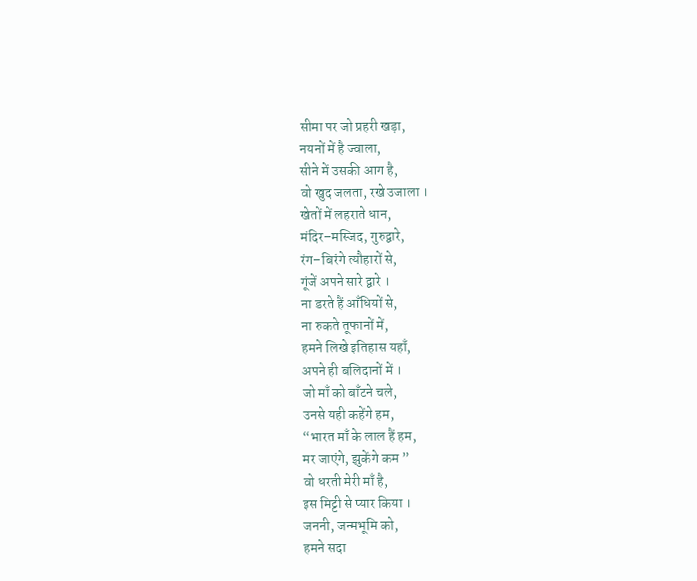सीमा पर जो प्रहरी खड़ा,
नयनों में है ज्वाला,
सीने में उसकी आग है,
वो खुद जलता, रखे उजाला ।
खेतों में लहराते धान,
मंदिर–मस्जिद, गुरुद्वारे,
रंग–बिरंगे त्यौहारों से,
गूंजें अपने सारे द्वारे ।
ना डरते हैं आँधियों से,
ना रुकते तूफानों में,
हमने लिखे इतिहास यहाँ,
अपने ही बलिदानों में ।
जो माँ को बाँटने चले,
उनसे यही कहेंगे हम,
“भारत माँ के लाल हैं हम,
मर जाएंगे, झुकेंगे कम ”
वो धरती मेरी माँ है,
इस मिट्टी से प्यार किया ।
जननी, जन्मभूमि को,
हमने सदा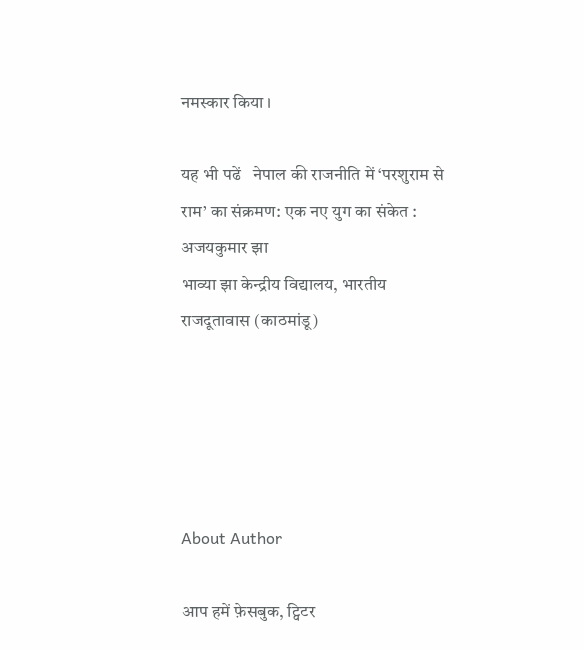नमस्कार किया ।

यह भी पढें   नेपाल की राजनीति में ‘परशुराम से राम’ का संक्रमण: एक नए युग का संकेत : अजयकुमार झा
भाव्या झा केन्द्रीय विद्यालय, भारतीय राजदूतावास (काठमांडू)





About Author

आप हमें फ़ेसबुक, ट्विटर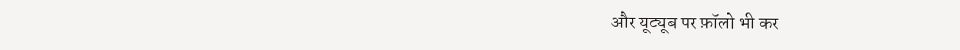और यूट्यूब पर फ़ॉलो भी कर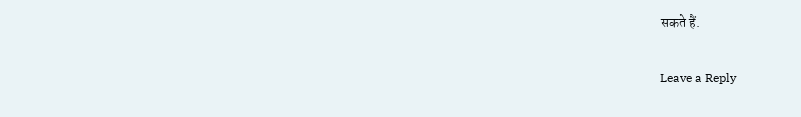सकते हैं.

Leave a Reply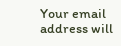Your email address will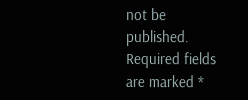not be published. Required fields are marked *